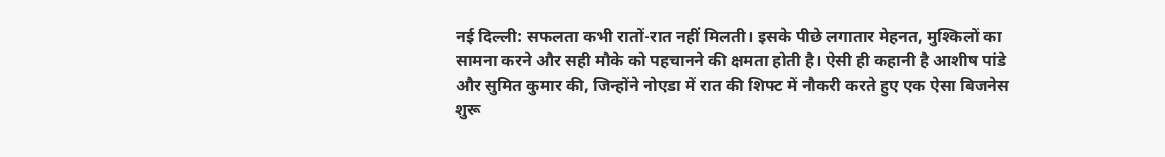नई दिल्ली: सफलता कभी रातों-रात नहीं मिलती। इसके पीछे लगातार मेहनत, मुश्किलों का सामना करने और सही मौके को पहचानने की क्षमता होती है। ऐसी ही कहानी है आशीष पांडे और सुमित कुमार की, जिन्होंने नोएडा में रात की शिफ्ट में नौकरी करते हुए एक ऐसा बिजनेस शुरू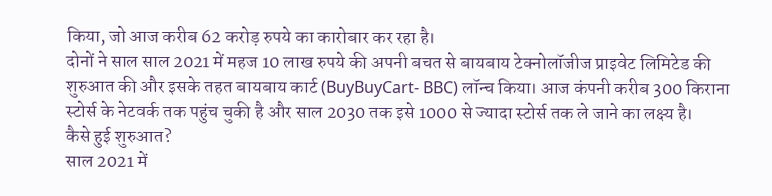किया, जो आज करीब 62 करोड़ रुपये का कारोबार कर रहा है।
दोनों ने साल साल 2021 में महज 10 लाख रुपये की अपनी बचत से बायबाय टेक्नोलॉजीज प्राइवेट लिमिटेड की शुरुआत की और इसके तहत बायबाय कार्ट (BuyBuyCart- BBC) लॉन्च किया। आज कंपनी करीब 300 किराना स्टोर्स के नेटवर्क तक पहुंच चुकी है और साल 2030 तक इसे 1000 से ज्यादा स्टोर्स तक ले जाने का लक्ष्य है।
कैसे हुई शुरुआत?
साल 2021 में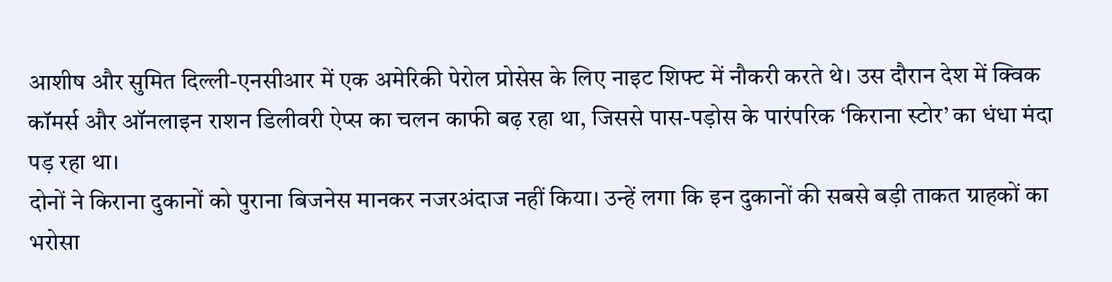आशीष और सुमित दिल्ली-एनसीआर में एक अमेरिकी पेरोल प्रोसेस के लिए नाइट शिफ्ट में नौकरी करते थे। उस दौरान देश में क्विक कॉमर्स और ऑनलाइन राशन डिलीवरी ऐप्स का चलन काफी बढ़ रहा था, जिससे पास-पड़ोस के पारंपरिक ‘किराना स्टोर’ का धंधा मंदा पड़ रहा था।
दोनों ने किराना दुकानों को पुराना बिजनेस मानकर नजरअंदाज नहीं किया। उन्हें लगा कि इन दुकानों की सबसे बड़ी ताकत ग्राहकों का भरोसा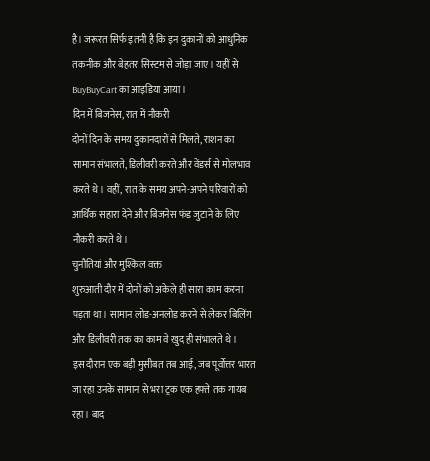है। जरूरत सिर्फ इतनी है कि इन दुकानों को आधुनिक तकनीक और बेहतर सिस्टम से जोड़ा जाए। यहीं से BuyBuyCart का आइडिया आया।
दिन में बिजनेस, रात में नौकरी
दोनों दिन के समय दुकानदारों से मिलते, राशन का सामान संभालते, डिलीवरी करते और वेंडर्स से मोलभाव करते थे। वहीं, रात के समय अपने-अपने परिवारों को आर्थिक सहारा देने और बिजनेस फंड जुटाने के लिए नौकरी करते थे।
चुनौतियां और मुश्किल वक्त
शुरुआती दौर में दोनों को अकेले ही सारा काम करना पड़ता था। सामान लोड-अनलोड करने से लेकर बिलिंग और डिलीवरी तक का काम वे खुद ही संभालते थे।
इस दौरान एक बड़ी मुसीबत तब आई, जब पूर्वोत्तर भारत जा रहा उनके सामान से भरा ट्रक एक हफ्ते तक गायब रहा। बाद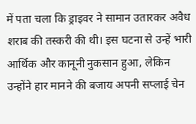में पता चला कि ड्राइवर ने सामान उतारकर अवैध शराब की तस्करी की थी। इस घटना से उन्हें भारी आर्थिक और कानूनी नुकसान हुआ, लेकिन उन्होंने हार मानने की बजाय अपनी सप्लाई चेन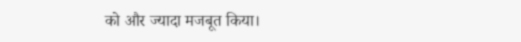को और ज्यादा मजबूत किया।